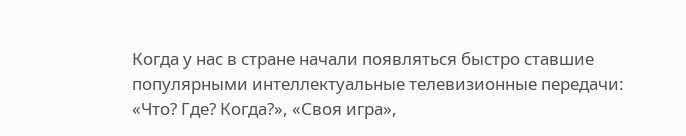Когда у нас в стране начали появляться быстро ставшие популярными интеллектуальные телевизионные передачи: «Что? Где? Когда?», «Своя игра»,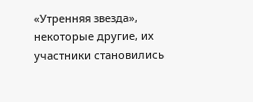«Утренняя звезда», некоторые другие, их участники становились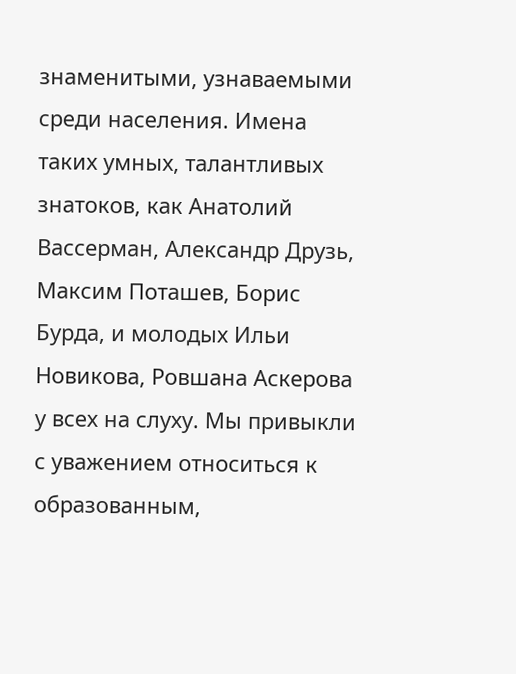знаменитыми, узнаваемыми среди населения. Имена таких умных, талантливых знатоков, как Анатолий Вассерман, Александр Друзь, Максим Поташев, Борис Бурда, и молодых Ильи Новикова, Ровшана Аскерова у всех на слуху. Мы привыкли с уважением относиться к образованным,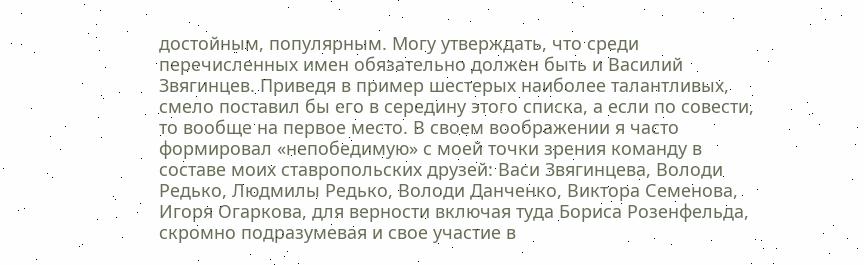достойным, популярным. Могу утверждать, что среди перечисленных имен обязательно должен быть и Василий Звягинцев. Приведя в пример шестерых наиболее талантливых, смело поставил бы его в середину этого списка, а если по совести, то вообще на первое место. В своем воображении я часто формировал «непобедимую» с моей точки зрения команду в составе моих ставропольских друзей: Васи Звягинцева, Володи Редько, Людмилы Редько, Володи Данченко, Виктора Семенова, Игоря Огаркова, для верности включая туда Бориса Розенфельда, скромно подразумевая и свое участие в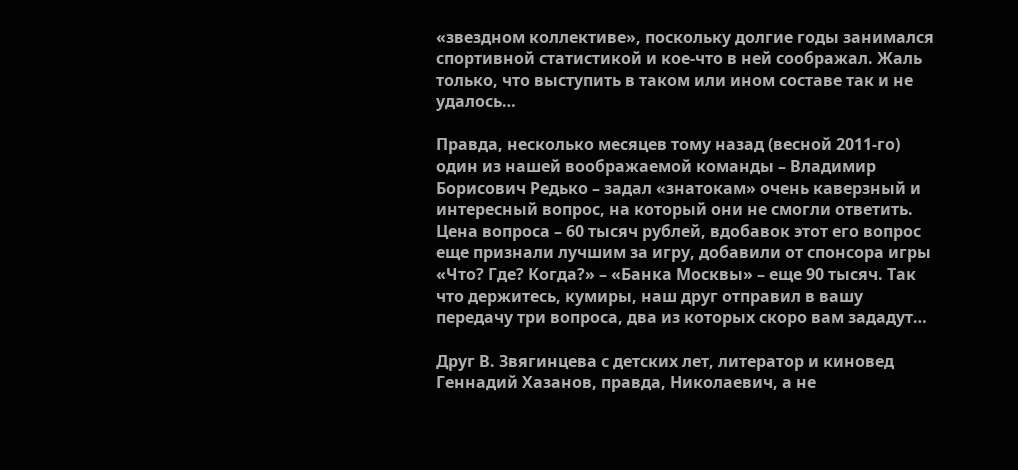«звездном коллективе», поскольку долгие годы занимался спортивной статистикой и кое-что в ней соображал. Жаль только, что выступить в таком или ином составе так и не удалось…

Правда, несколько месяцев тому назад (весной 2011-го) один из нашей воображаемой команды – Владимир Борисович Редько – задал «знатокам» очень каверзный и интересный вопрос, на который они не смогли ответить. Цена вопроса – 60 тысяч рублей, вдобавок этот его вопрос еще признали лучшим за игру, добавили от спонсора игры «Что? Где? Когда?» – «Банка Москвы» – еще 90 тысяч. Так что держитесь, кумиры, наш друг отправил в вашу передачу три вопроса, два из которых скоро вам зададут…

Друг В. Звягинцева с детских лет, литератор и киновед Геннадий Хазанов, правда, Николаевич, а не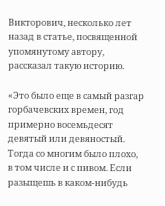Викторович, несколько лет назад в статье, посвященной упомянутому автору, рассказал такую историю.

«Это было еще в самый разгар горбачевских времен, год примерно восемьдесят девятый или девяностый. Тогда со многим было плохо, в том числе и с пивом. Если разыщешь в каком-нибудь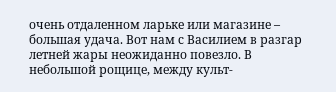очень отдаленном ларьке или магазине – большая удача. Вот нам с Василием в разгар летней жары неожиданно повезло. В небольшой рощице, между культ-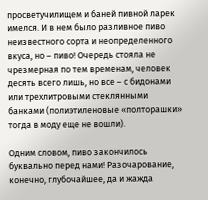просветучилищем и баней пивной ларек имелся. И в нем было разливное пиво неизвестного сорта и неопределенного вкуса, но – пиво! Очередь стояла не чрезмерная по тем временам, человек десять всего лишь, но все – с бидонами или трехлитровыми стеклянными банками (полиэтиленовые «полторашки» тогда в моду еще не вошли).

Одним словом, пиво закончилось буквально перед нами! Разочарование, конечно, глубочайшее, да и жажда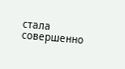стала совершенно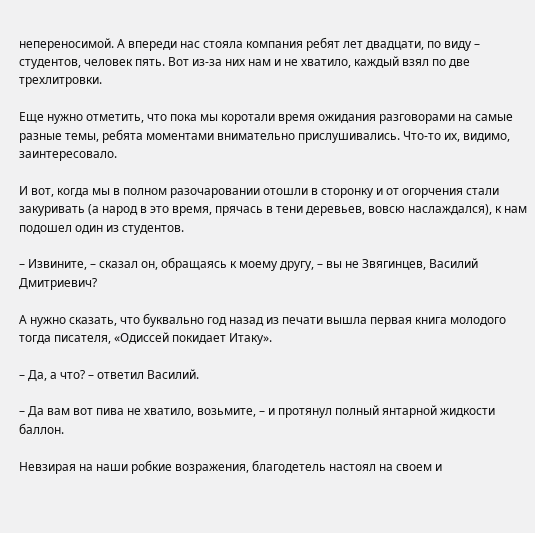непереносимой. А впереди нас стояла компания ребят лет двадцати, по виду – студентов, человек пять. Вот из-за них нам и не хватило, каждый взял по две трехлитровки.

Еще нужно отметить, что пока мы коротали время ожидания разговорами на самые разные темы, ребята моментами внимательно прислушивались. Что-то их, видимо, заинтересовало.

И вот, когда мы в полном разочаровании отошли в сторонку и от огорчения стали закуривать (а народ в это время, прячась в тени деревьев, вовсю наслаждался), к нам подошел один из студентов.

– Извините, – сказал он, обращаясь к моему другу, – вы не Звягинцев, Василий Дмитриевич?

А нужно сказать, что буквально год назад из печати вышла первая книга молодого тогда писателя, «Одиссей покидает Итаку».

– Да, а что? – ответил Василий.

– Да вам вот пива не хватило, возьмите, – и протянул полный янтарной жидкости баллон.

Невзирая на наши робкие возражения, благодетель настоял на своем и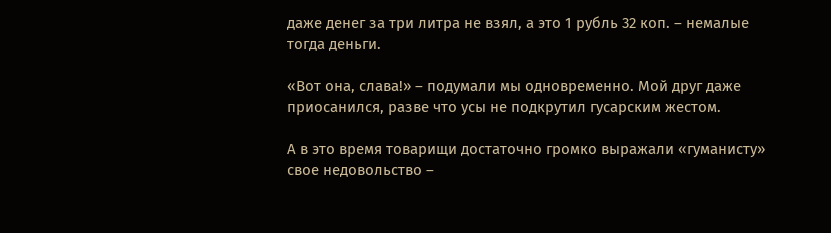даже денег за три литра не взял, а это 1 рубль 32 коп. – немалые тогда деньги.

«Вот она, слава!» – подумали мы одновременно. Мой друг даже приосанился, разве что усы не подкрутил гусарским жестом.

А в это время товарищи достаточно громко выражали «гуманисту» свое недовольство –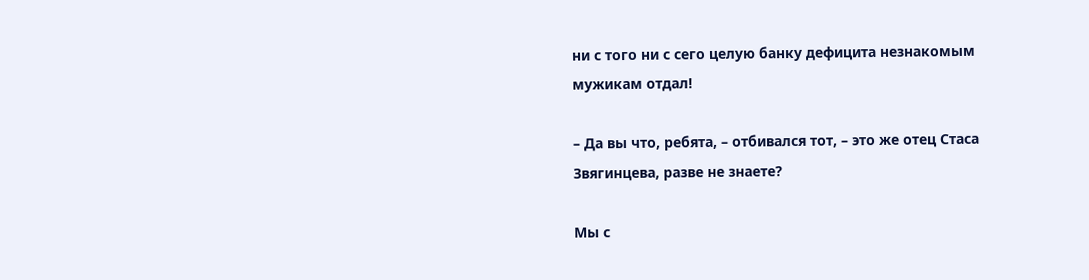ни с того ни с сего целую банку дефицита незнакомым мужикам отдал!

– Да вы что, ребята, – отбивался тот, – это же отец Стаса Звягинцева, разве не знаете?

Мы с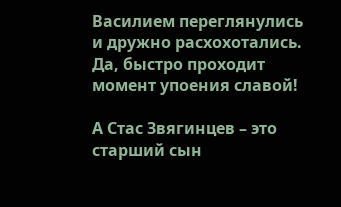Василием переглянулись и дружно расхохотались. Да, быстро проходит момент упоения славой!

А Стас Звягинцев – это старший сын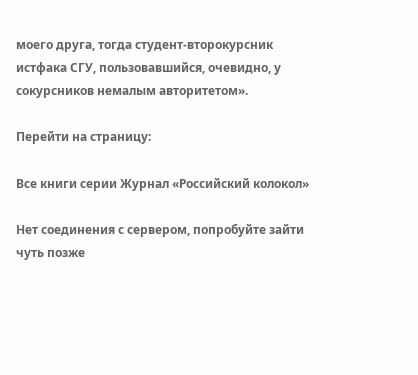моего друга, тогда студент-второкурсник истфака СГУ, пользовавшийся, очевидно, у сокурсников немалым авторитетом».

Перейти на страницу:

Все книги серии Журнал «Российский колокол»

Нет соединения с сервером, попробуйте зайти чуть позже